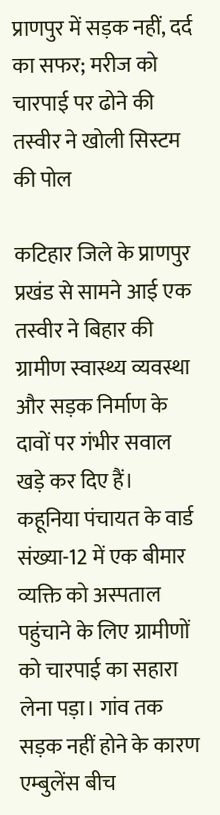प्राणपुर में सड़क नहीं, दर्द का सफर; मरीज को चारपाई पर ढोने की तस्वीर ने खोली सिस्टम की पोल

कटिहार जिले के प्राणपुर प्रखंड से सामने आई एक तस्वीर ने बिहार की ग्रामीण स्वास्थ्य व्यवस्था और सड़क निर्माण के दावों पर गंभीर सवाल खड़े कर दिए हैं। कहूनिया पंचायत के वार्ड संख्या-12 में एक बीमार व्यक्ति को अस्पताल पहुंचाने के लिए ग्रामीणों को चारपाई का सहारा लेना पड़ा। गांव तक सड़क नहीं होने के कारण एम्बुलेंस बीच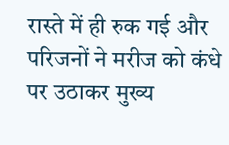रास्ते में ही रुक गई और परिजनों ने मरीज को कंधे पर उठाकर मुख्य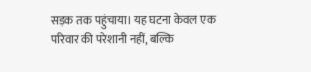सड़क तक पहुंचाया। यह घटना केवल एक परिवार की परेशानी नहीं, बल्कि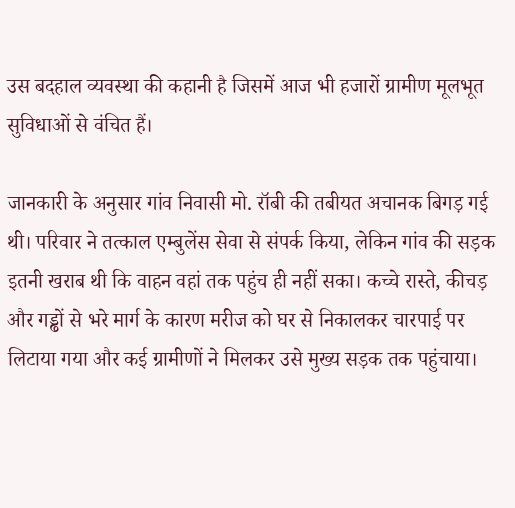उस बदहाल व्यवस्था की कहानी है जिसमें आज भी हजारों ग्रामीण मूलभूत सुविधाओं से वंचित हैं।

जानकारी के अनुसार गांव निवासी मो. रॉबी की तबीयत अचानक बिगड़ गई थी। परिवार ने तत्काल एम्बुलेंस सेवा से संपर्क किया, लेकिन गांव की सड़क इतनी खराब थी कि वाहन वहां तक पहुंच ही नहीं सका। कच्चे रास्ते, कीचड़ और गड्ढों से भरे मार्ग के कारण मरीज को घर से निकालकर चारपाई पर लिटाया गया और कई ग्रामीणों ने मिलकर उसे मुख्य सड़क तक पहुंचाया।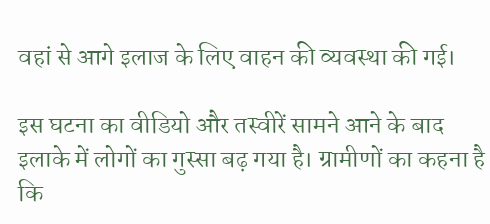वहां से आगे इलाज के लिए वाहन की व्यवस्था की गई।

इस घटना का वीडियो और तस्वीरें सामने आने के बाद इलाके में लोगों का गुस्सा बढ़ गया है। ग्रामीणों का कहना है कि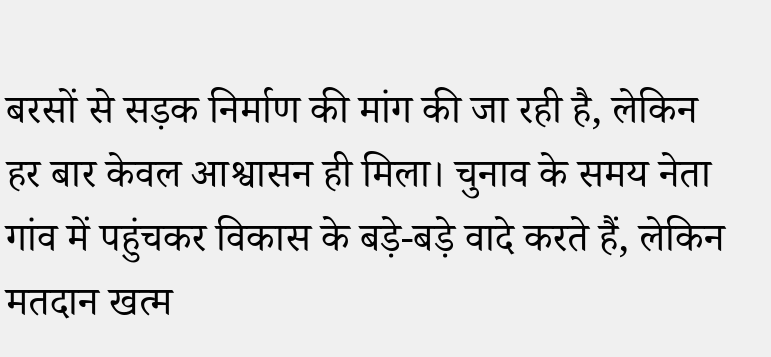बरसों से सड़क निर्माण की मांग की जा रही है, लेकिन हर बार केवल आश्वासन ही मिला। चुनाव के समय नेता गांव में पहुंचकर विकास के बड़े-बड़े वादे करते हैं, लेकिन मतदान खत्म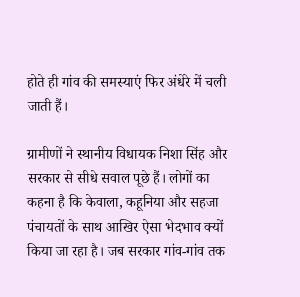होते ही गांव की समस्याएं फिर अंधेरे में चली जाती हैं।

ग्रामीणों ने स्थानीय विधायक निशा सिंह और सरकार से सीधे सवाल पूछे हैं। लोगों का कहना है कि केवाला, कहूनिया और सहजा पंचायतों के साथ आखिर ऐसा भेदभाव क्यों किया जा रहा है। जब सरकार गांव-गांव तक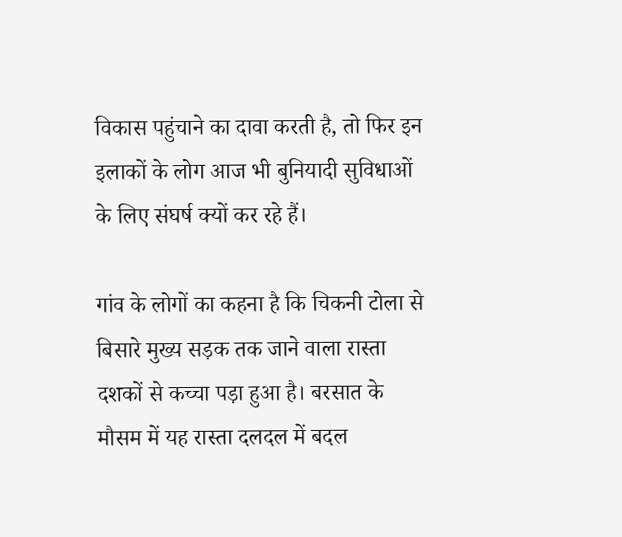विकास पहुंचाने का दावा करती है, तो फिर इन इलाकों के लोग आज भी बुनियादी सुविधाओं के लिए संघर्ष क्यों कर रहे हैं।

गांव के लोगों का कहना है कि चिकनी टोला से बिसारे मुख्य सड़क तक जाने वाला रास्ता दशकों से कच्चा पड़ा हुआ है। बरसात के मौसम में यह रास्ता दलदल में बदल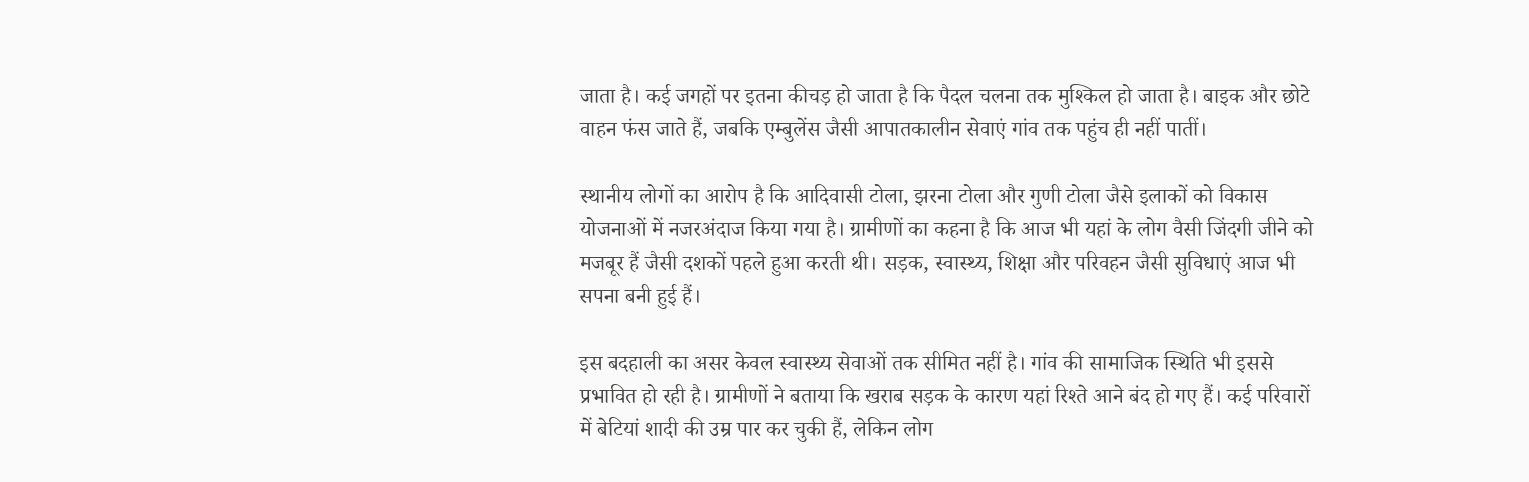जाता है। कई जगहों पर इतना कीचड़ हो जाता है कि पैदल चलना तक मुश्किल हो जाता है। बाइक और छोटे वाहन फंस जाते हैं, जबकि एम्बुलेंस जैसी आपातकालीन सेवाएं गांव तक पहुंच ही नहीं पातीं।

स्थानीय लोगों का आरोप है कि आदिवासी टोला, झरना टोला और गुणी टोला जैसे इलाकों को विकास योजनाओं में नजरअंदाज किया गया है। ग्रामीणों का कहना है कि आज भी यहां के लोग वैसी जिंदगी जीने को मजबूर हैं जैसी दशकों पहले हुआ करती थी। सड़क, स्वास्थ्य, शिक्षा और परिवहन जैसी सुविधाएं आज भी सपना बनी हुई हैं।

इस बदहाली का असर केवल स्वास्थ्य सेवाओं तक सीमित नहीं है। गांव की सामाजिक स्थिति भी इससे प्रभावित हो रही है। ग्रामीणों ने बताया कि खराब सड़क के कारण यहां रिश्ते आने बंद हो गए हैं। कई परिवारों में बेटियां शादी की उम्र पार कर चुकी हैं, लेकिन लोग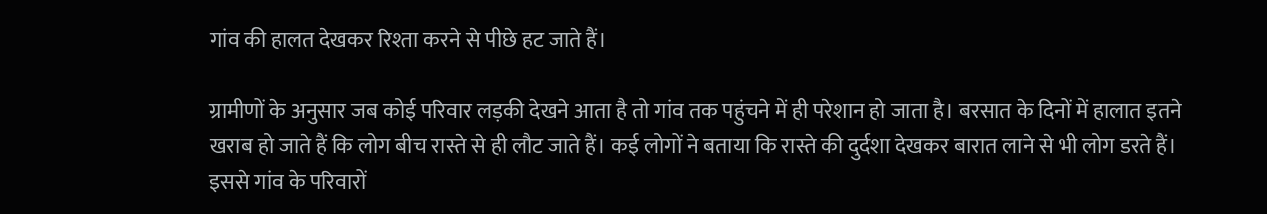गांव की हालत देखकर रिश्ता करने से पीछे हट जाते हैं।

ग्रामीणों के अनुसार जब कोई परिवार लड़की देखने आता है तो गांव तक पहुंचने में ही परेशान हो जाता है। बरसात के दिनों में हालात इतने खराब हो जाते हैं कि लोग बीच रास्ते से ही लौट जाते हैं। कई लोगों ने बताया कि रास्ते की दुर्दशा देखकर बारात लाने से भी लोग डरते हैं। इससे गांव के परिवारों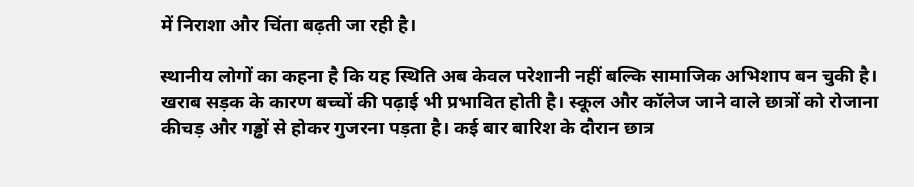में निराशा और चिंता बढ़ती जा रही है।

स्थानीय लोगों का कहना है कि यह स्थिति अब केवल परेशानी नहीं बल्कि सामाजिक अभिशाप बन चुकी है। खराब सड़क के कारण बच्चों की पढ़ाई भी प्रभावित होती है। स्कूल और कॉलेज जाने वाले छात्रों को रोजाना कीचड़ और गड्ढों से होकर गुजरना पड़ता है। कई बार बारिश के दौरान छात्र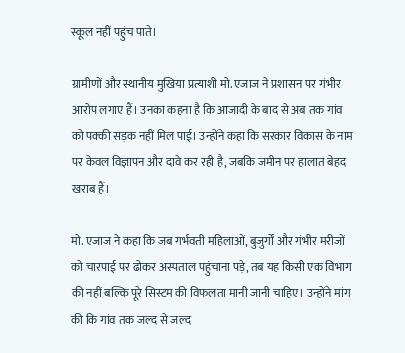स्कूल नहीं पहुंच पाते।

ग्रामीणों और स्थानीय मुखिया प्रत्याशी मो. एजाज ने प्रशासन पर गंभीर आरोप लगाए हैं। उनका कहना है कि आजादी के बाद से अब तक गांव को पक्की सड़क नहीं मिल पाई। उन्होंने कहा कि सरकार विकास के नाम पर केवल विज्ञापन और दावे कर रही है, जबकि जमीन पर हालात बेहद खराब हैं।

मो. एजाज ने कहा कि जब गर्भवती महिलाओं, बुजुर्गों और गंभीर मरीजों को चारपाई पर ढोकर अस्पताल पहुंचाना पड़े, तब यह किसी एक विभाग की नहीं बल्कि पूरे सिस्टम की विफलता मानी जानी चाहिए। उन्होंने मांग की कि गांव तक जल्द से जल्द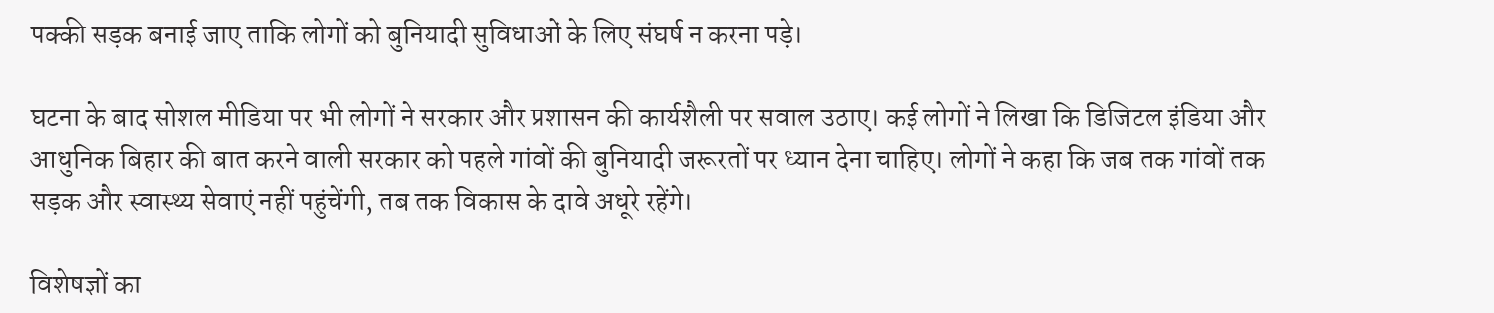पक्की सड़क बनाई जाए ताकि लोगों को बुनियादी सुविधाओं के लिए संघर्ष न करना पड़े।

घटना के बाद सोशल मीडिया पर भी लोगों ने सरकार और प्रशासन की कार्यशैली पर सवाल उठाए। कई लोगों ने लिखा कि डिजिटल इंडिया और आधुनिक बिहार की बात करने वाली सरकार को पहले गांवों की बुनियादी जरूरतों पर ध्यान देना चाहिए। लोगों ने कहा कि जब तक गांवों तक सड़क और स्वास्थ्य सेवाएं नहीं पहुंचेंगी, तब तक विकास के दावे अधूरे रहेंगे।

विशेषज्ञों का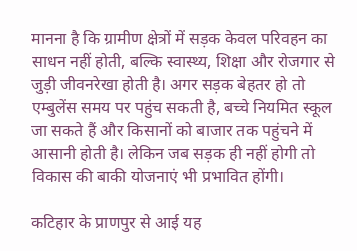मानना है कि ग्रामीण क्षेत्रों में सड़क केवल परिवहन का साधन नहीं होती, बल्कि स्वास्थ्य, शिक्षा और रोजगार से जुड़ी जीवनरेखा होती है। अगर सड़क बेहतर हो तो एम्बुलेंस समय पर पहुंच सकती है, बच्चे नियमित स्कूल जा सकते हैं और किसानों को बाजार तक पहुंचने में आसानी होती है। लेकिन जब सड़क ही नहीं होगी तो विकास की बाकी योजनाएं भी प्रभावित होंगी।

कटिहार के प्राणपुर से आई यह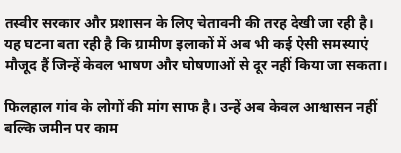तस्वीर सरकार और प्रशासन के लिए चेतावनी की तरह देखी जा रही है। यह घटना बता रही है कि ग्रामीण इलाकों में अब भी कई ऐसी समस्याएं मौजूद हैं जिन्हें केवल भाषण और घोषणाओं से दूर नहीं किया जा सकता।

फिलहाल गांव के लोगों की मांग साफ है। उन्हें अब केवल आश्वासन नहीं बल्कि जमीन पर काम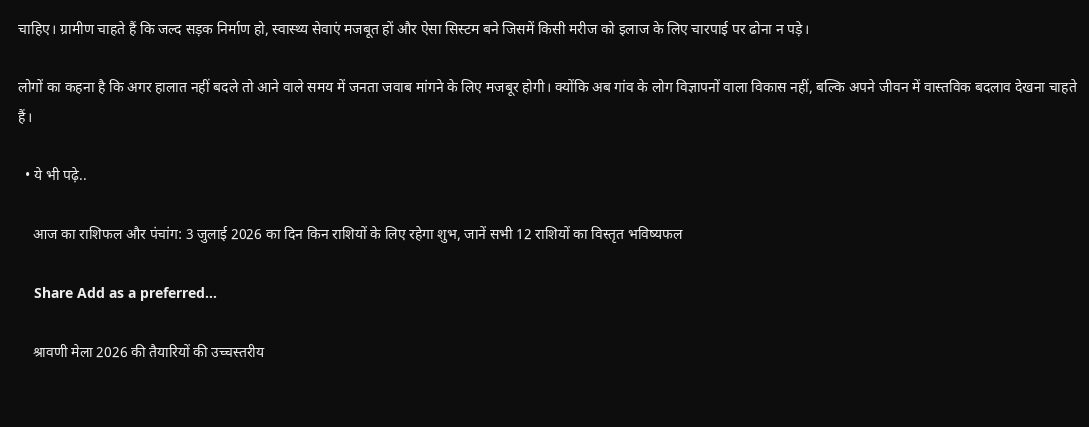चाहिए। ग्रामीण चाहते हैं कि जल्द सड़क निर्माण हो, स्वास्थ्य सेवाएं मजबूत हों और ऐसा सिस्टम बने जिसमें किसी मरीज को इलाज के लिए चारपाई पर ढोना न पड़े।

लोगों का कहना है कि अगर हालात नहीं बदले तो आने वाले समय में जनता जवाब मांगने के लिए मजबूर होगी। क्योंकि अब गांव के लोग विज्ञापनों वाला विकास नहीं, बल्कि अपने जीवन में वास्तविक बदलाव देखना चाहते हैं।

  • ये भी पढ़े..

    आज का राशिफल और पंचांग: 3 जुलाई 2026 का दिन किन राशियों के लिए रहेगा शुभ, जानें सभी 12 राशियों का विस्तृत भविष्यफल

    Share Add as a preferred…

    श्रावणी मेला 2026 की तैयारियों की उच्चस्तरीय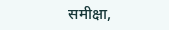समीक्षा,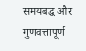समयबद्ध और गुणवत्तापूर्ण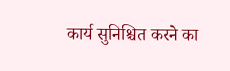कार्य सुनिश्चित करने का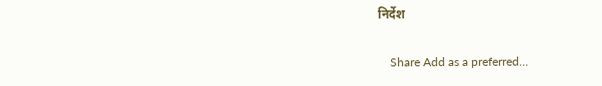निर्देश

    Share Add as a preferred…